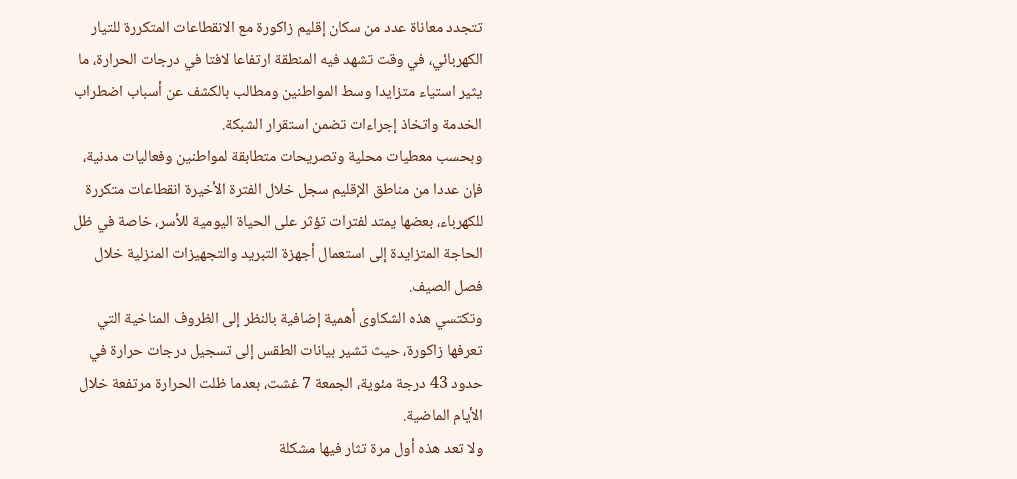تتجدد معاناة عدد من سكان إقليم زاكورة مع الانقطاعات المتكررة للتيار الكهربائي، في وقت تشهد فيه المنطقة ارتفاعا لافتا في درجات الحرارة، ما يثير استياء متزايدا وسط المواطنين ومطالب بالكشف عن أسباب اضطراب الخدمة واتخاذ إجراءات تضمن استقرار الشبكة.
وبحسب معطيات محلية وتصريحات متطابقة لمواطنين وفعاليات مدنية، فإن عددا من مناطق الإقليم سجل خلال الفترة الأخيرة انقطاعات متكررة للكهرباء، بعضها يمتد لفترات تؤثر على الحياة اليومية للأسر، خاصة في ظل الحاجة المتزايدة إلى استعمال أجهزة التبريد والتجهيزات المنزلية خلال فصل الصيف.
وتكتسي هذه الشكاوى أهمية إضافية بالنظر إلى الظروف المناخية التي تعرفها زاكورة، حيث تشير بيانات الطقس إلى تسجيل درجات حرارة في حدود 43 درجة مئوية، الجمعة 7 غشت، بعدما ظلت الحرارة مرتفعة خلال الأيام الماضية.
ولا تعد هذه أول مرة تثار فيها مشكلة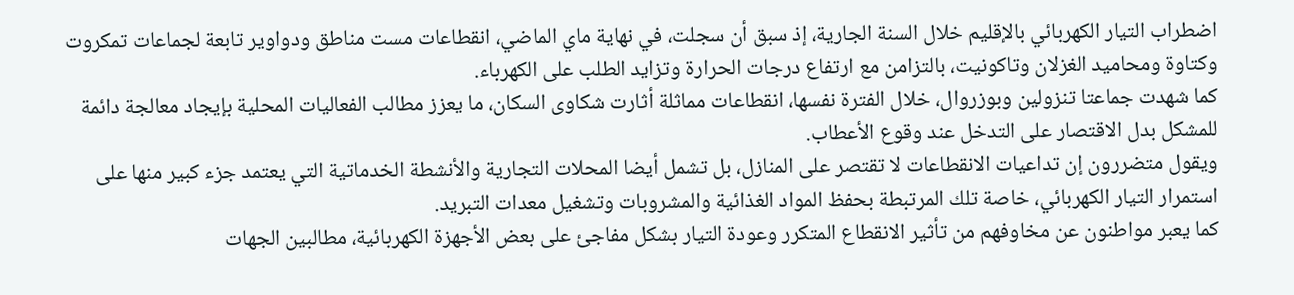اضطراب التيار الكهربائي بالإقليم خلال السنة الجارية، إذ سبق أن سجلت، في نهاية ماي الماضي، انقطاعات مست مناطق ودواوير تابعة لجماعات تمكروت وكتاوة ومحاميد الغزلان وتاكونيت، بالتزامن مع ارتفاع درجات الحرارة وتزايد الطلب على الكهرباء.
كما شهدت جماعتا تنزولين وبوزروال، خلال الفترة نفسها، انقطاعات مماثلة أثارت شكاوى السكان، ما يعزز مطالب الفعاليات المحلية بإيجاد معالجة دائمة للمشكل بدل الاقتصار على التدخل عند وقوع الأعطاب.
ويقول متضررون إن تداعيات الانقطاعات لا تقتصر على المنازل، بل تشمل أيضا المحلات التجارية والأنشطة الخدماتية التي يعتمد جزء كبير منها على استمرار التيار الكهربائي، خاصة تلك المرتبطة بحفظ المواد الغذائية والمشروبات وتشغيل معدات التبريد.
كما يعبر مواطنون عن مخاوفهم من تأثير الانقطاع المتكرر وعودة التيار بشكل مفاجئ على بعض الأجهزة الكهربائية، مطالبين الجهات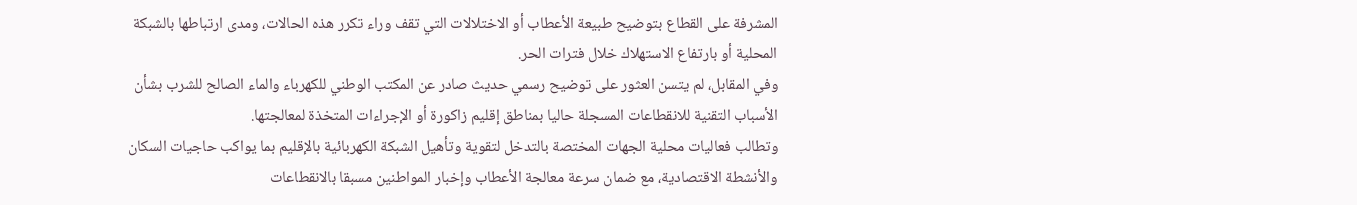المشرفة على القطاع بتوضيح طبيعة الأعطاب أو الاختلالات التي تقف وراء تكرر هذه الحالات، ومدى ارتباطها بالشبكة المحلية أو بارتفاع الاستهلاك خلال فترات الحر.
وفي المقابل، لم يتسن العثور على توضيح رسمي حديث صادر عن المكتب الوطني للكهرباء والماء الصالح للشرب بشأن الأسباب التقنية للانقطاعات المسجلة حاليا بمناطق إقليم زاكورة أو الإجراءات المتخذة لمعالجتها.
وتطالب فعاليات محلية الجهات المختصة بالتدخل لتقوية وتأهيل الشبكة الكهربائية بالإقليم بما يواكب حاجيات السكان والأنشطة الاقتصادية، مع ضمان سرعة معالجة الأعطاب وإخبار المواطنين مسبقا بالانقطاعات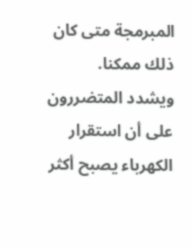المبرمجة متى كان ذلك ممكنا.
ويشدد المتضررون على أن استقرار الكهرباء يصبح أكثر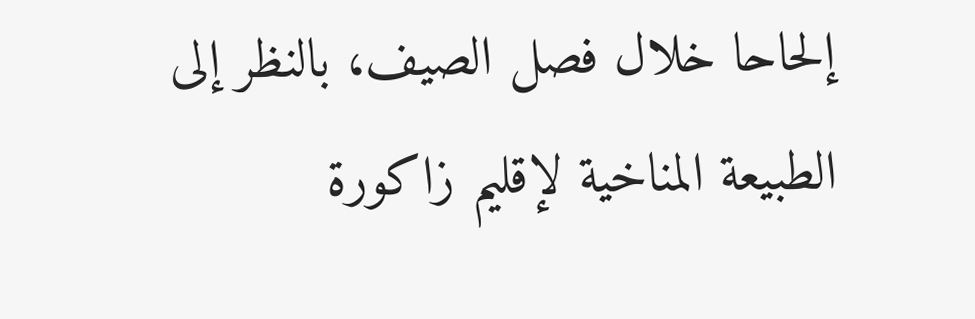إلحاحا خلال فصل الصيف، بالنظر إلى الطبيعة المناخية لإقليم زاكورة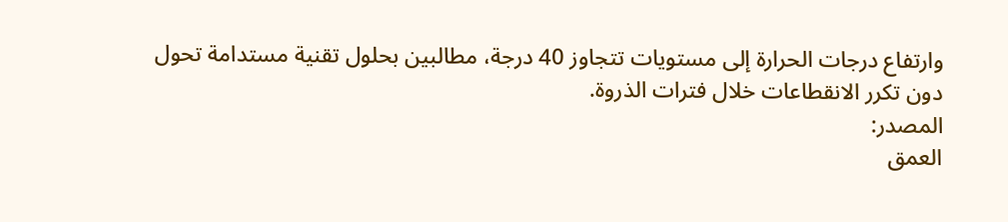وارتفاع درجات الحرارة إلى مستويات تتجاوز 40 درجة، مطالبين بحلول تقنية مستدامة تحول دون تكرر الانقطاعات خلال فترات الذروة.
المصدر:
العمق